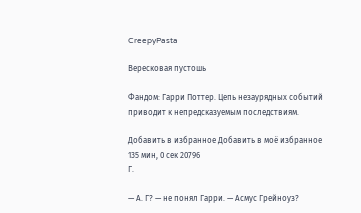CreepyPasta

Вересковая пустошь

Фандом: Гарри Поттер. Цепь незаурядных событий приводит к непредсказуемым последствиям.

Добавить в избранное Добавить в моё избранное
135 мин, 0 сек 20796
Г.

— А. Г? — не понял Гарри. — Асмус Грейноуз?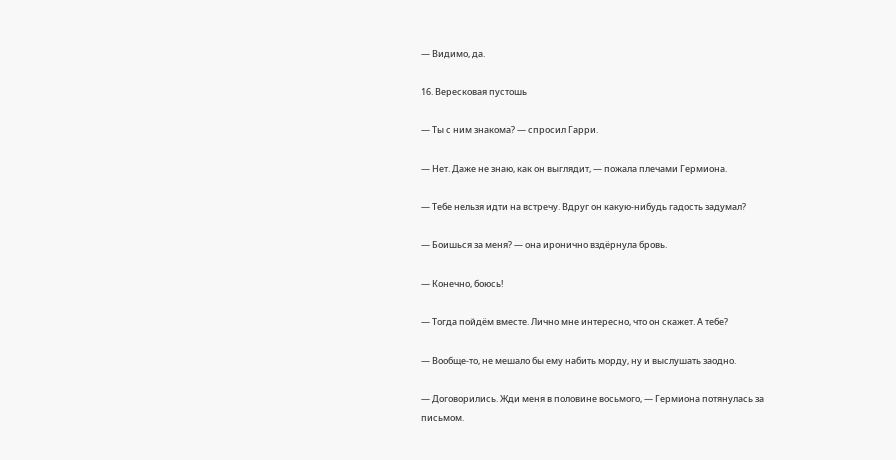— Видимо, да.

16. Вересковая пустошь

— Ты с ним знакома? — спросил Гарри.

— Нет. Даже не знаю, как он выглядит, — пожала плечами Гермиона.

— Тебе нельзя идти на встречу. Вдруг он какую-нибудь гадость задумал?

— Боишься за меня? — она иронично вздёрнула бровь.

— Конечно, боюсь!

— Тогда пойдём вместе. Лично мне интересно, что он скажет. А тебе?

— Вообще-то, не мешало бы ему набить морду, ну и выслушать заодно.

— Договорились. Жди меня в половине восьмого, — Гермиона потянулась за письмом.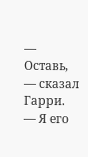— Оставь, — сказал Гарри. — Я его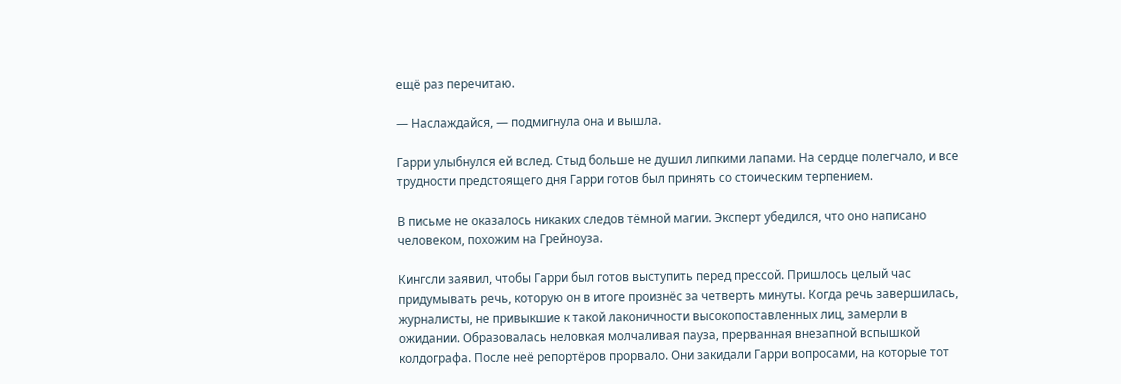ещё раз перечитаю.

— Наслаждайся, — подмигнула она и вышла.

Гарри улыбнулся ей вслед. Стыд больше не душил липкими лапами. На сердце полегчало, и все трудности предстоящего дня Гарри готов был принять со стоическим терпением.

В письме не оказалось никаких следов тёмной магии. Эксперт убедился, что оно написано человеком, похожим на Грейноуза.

Кингсли заявил, чтобы Гарри был готов выступить перед прессой. Пришлось целый час придумывать речь, которую он в итоге произнёс за четверть минуты. Когда речь завершилась, журналисты, не привыкшие к такой лаконичности высокопоставленных лиц, замерли в ожидании. Образовалась неловкая молчаливая пауза, прерванная внезапной вспышкой колдографа. После неё репортёров прорвало. Они закидали Гарри вопросами, на которые тот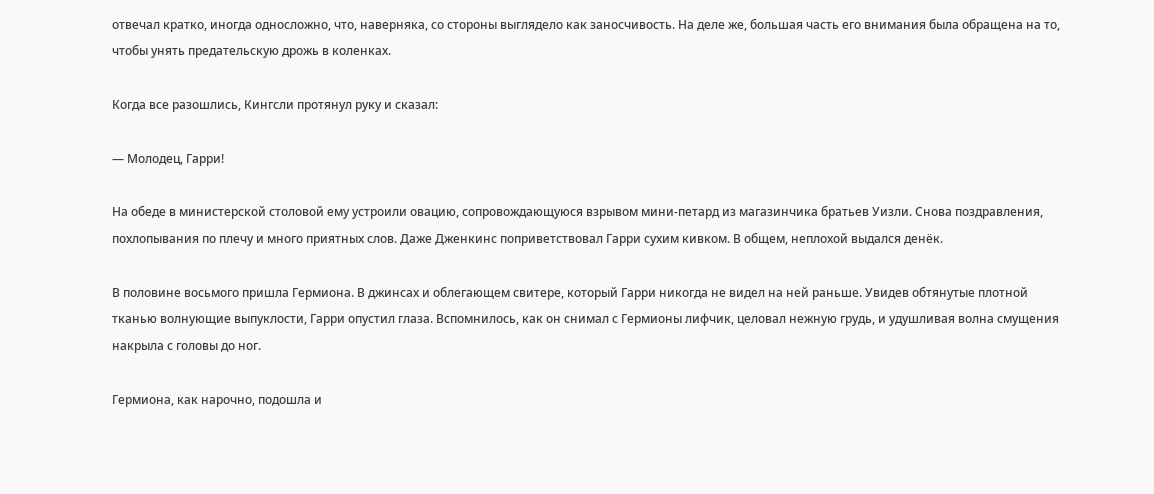отвечал кратко, иногда односложно, что, наверняка, со стороны выглядело как заносчивость. На деле же, большая часть его внимания была обращена на то, чтобы унять предательскую дрожь в коленках.

Когда все разошлись, Кингсли протянул руку и сказал:

— Молодец, Гарри!

На обеде в министерской столовой ему устроили овацию, сопровождающуюся взрывом мини-петард из магазинчика братьев Уизли. Снова поздравления, похлопывания по плечу и много приятных слов. Даже Дженкинс поприветствовал Гарри сухим кивком. В общем, неплохой выдался денёк.

В половине восьмого пришла Гермиона. В джинсах и облегающем свитере, который Гарри никогда не видел на ней раньше. Увидев обтянутые плотной тканью волнующие выпуклости, Гарри опустил глаза. Вспомнилось, как он снимал с Гермионы лифчик, целовал нежную грудь, и удушливая волна смущения накрыла с головы до ног.

Гермиона, как нарочно, подошла и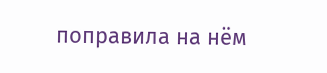поправила на нём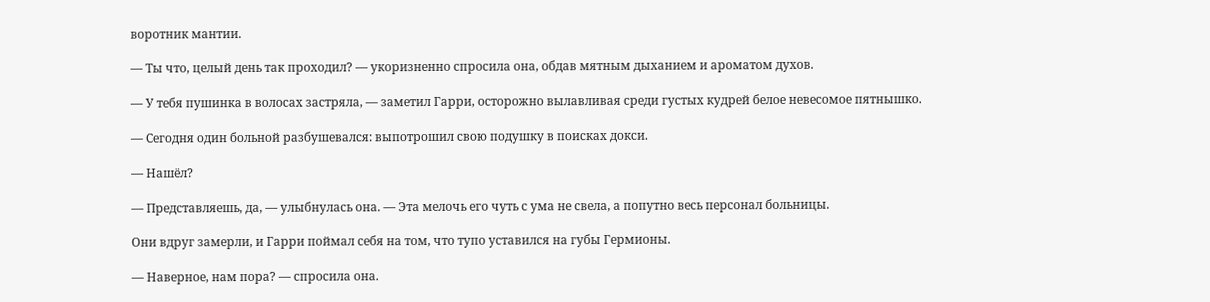воротник мантии.

— Ты что, целый день так проходил? — укоризненно спросила она, обдав мятным дыханием и ароматом духов.

— У тебя пушинка в волосах застряла, — заметил Гарри, осторожно вылавливая среди густых кудрей белое невесомое пятнышко.

— Сегодня один больной разбушевался: выпотрошил свою подушку в поисках докси.

— Нашёл?

— Представляешь, да, — улыбнулась она. — Эта мелочь его чуть с ума не свела, а попутно весь персонал больницы.

Они вдруг замерли, и Гарри поймал себя на том, что тупо уставился на губы Гермионы.

— Наверное, нам пора? — спросила она.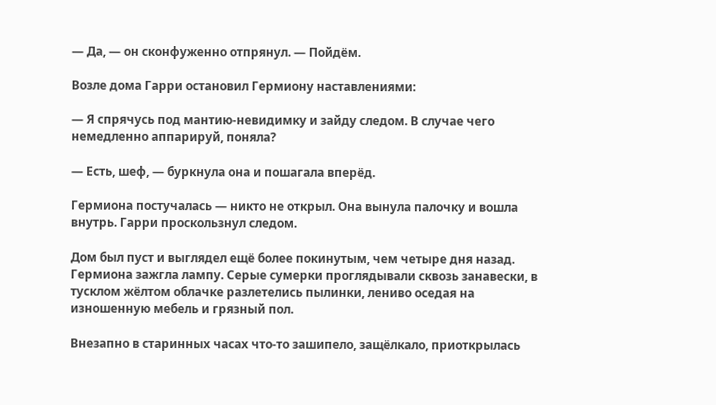— Да, — он сконфуженно отпрянул. — Пойдём.

Возле дома Гарри остановил Гермиону наставлениями:

— Я спрячусь под мантию-невидимку и зайду следом. В случае чего немедленно аппарируй, поняла?

— Есть, шеф, — буркнула она и пошагала вперёд.

Гермиона постучалась — никто не открыл. Она вынула палочку и вошла внутрь. Гарри проскользнул следом.

Дом был пуст и выглядел ещё более покинутым, чем четыре дня назад. Гермиона зажгла лампу. Серые сумерки проглядывали сквозь занавески, в тусклом жёлтом облачке разлетелись пылинки, лениво оседая на изношенную мебель и грязный пол.

Внезапно в старинных часах что-то зашипело, защёлкало, приоткрылась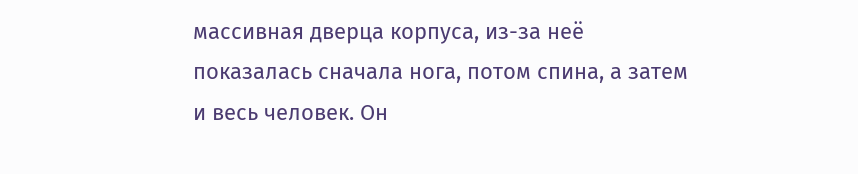массивная дверца корпуса, из-за неё показалась сначала нога, потом спина, а затем и весь человек. Он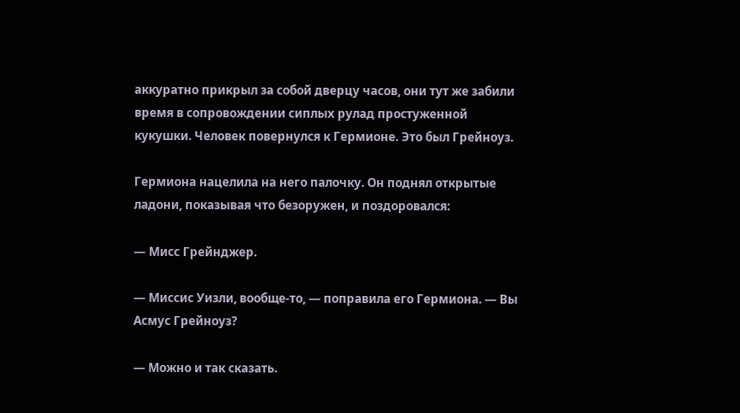аккуратно прикрыл за собой дверцу часов, они тут же забили время в сопровождении сиплых рулад простуженной кукушки. Человек повернулся к Гермионе. Это был Грейноуз.

Гермиона нацелила на него палочку. Он поднял открытые ладони, показывая что безоружен, и поздоровался:

— Мисс Грейнджер.

— Миссис Уизли, вообще-то, — поправила его Гермиона. — Вы Асмус Грейноуз?

— Можно и так сказать.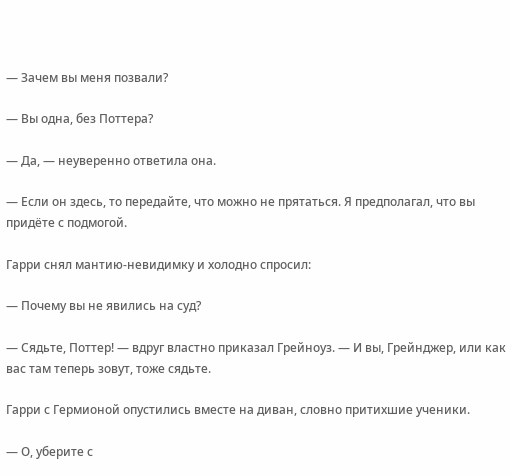— Зачем вы меня позвали?

— Вы одна, без Поттера?

— Да, — неуверенно ответила она.

— Если он здесь, то передайте, что можно не прятаться. Я предполагал, что вы придёте с подмогой.

Гарри снял мантию-невидимку и холодно спросил:

— Почему вы не явились на суд?

— Сядьте, Поттер! — вдруг властно приказал Грейноуз. — И вы, Грейнджер, или как вас там теперь зовут, тоже сядьте.

Гарри с Гермионой опустились вместе на диван, словно притихшие ученики.

— О, уберите с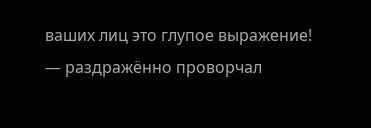ваших лиц это глупое выражение! — раздражённо проворчал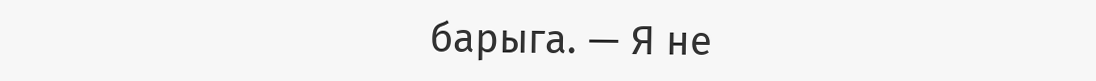барыга. — Я не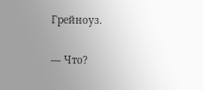Грейноуз.

— Что?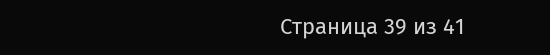Страница 39 из 41